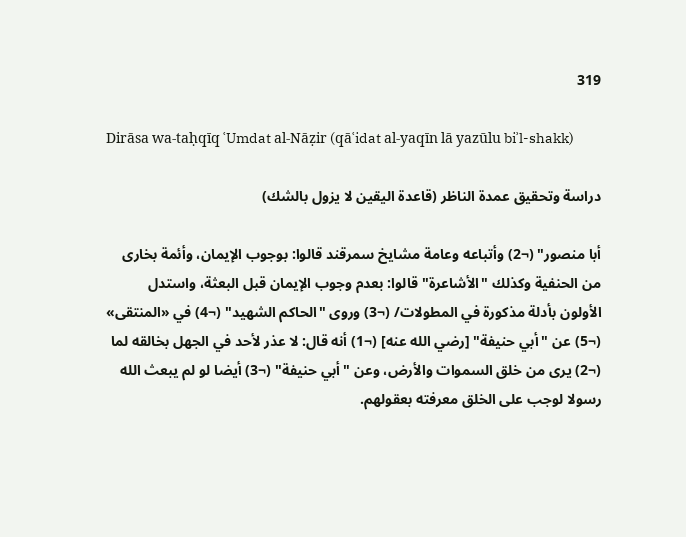319

Dirāsa wa-taḥqīq ʿUmdat al-Nāẓir (qāʿidat al-yaqīn lā yazūlu biʾl-shakk)

دراسة وتحقيق عمدة الناظر (قاعدة اليقين لا يزول بالشك)

أبا منصور" (¬2) وأتباعه وعامة مشايخ سمرقند قالوا: بوجوب الإيمان، وأئمة بخارى من الحنفية وكذلك "الأشاعرة" قالوا: بعدم وجوب الإيمان قبل البعثة، واستدل الأولون بأدلة مذكورة في المطولات/ (¬3) وروى "الحاكم الشهيد" (¬4) في «المنتقى» (¬5) عن "أبي حنيفة" [رضي الله عنه] (¬1) أنه قال: لا عذر لأحد في الجهل بخالقه لما (¬2) يرى من خلق السموات والأرض، وعن "أبي حنيفة" (¬3) أيضا لو لم يبعث الله رسولا لوجب على الخلق معرفته بعقولهم.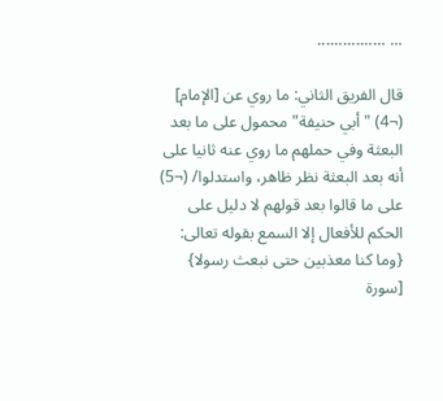... ................

قال الفريق الثاني: ما روي عن [الإمام] (¬4) "أبي حنيفة" محمول على ما بعد البعثة وفي حملهم ما روي عنه ثانيا على أنه بعد البعثة نظر ظاهر، واستدلوا/ (¬5) على ما قالوا بعد قولهم لا دليل على الحكم للأفعال إلا السمع بقوله تعالى: {وما كنا معذبين حتى نبعث رسولا} [سورة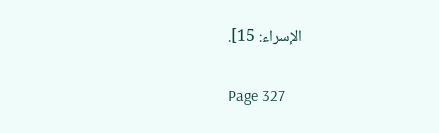الإسراء: 15].

Page 327